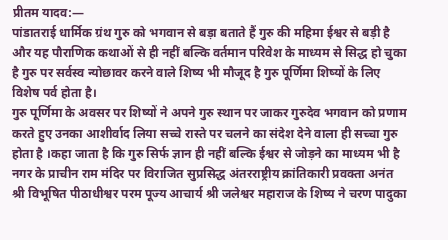प्रीतम यादव:—
पांडातराई धार्मिक ग्रंथ गुरु को भगवान से बड़ा बताते हैं गुरु की महिमा ईश्वर से बड़ी है और यह पौराणिक कथाओं से ही नहीं बल्कि वर्तमान परिवेश के माध्यम से सिद्ध हो चुका है गुरु पर सर्वस्व न्योछावर करने वाले शिष्य भी मौजूद है गुरु पूर्णिमा शिष्यों के लिए विशेष पर्व होता है।
गुरु पूर्णिमा के अवसर पर शिष्यों ने अपने गुरु स्थान पर जाकर गुरुदेव भगवान को प्रणाम करते हुए उनका आशीर्वाद लिया सच्चे रास्ते पर चलने का संदेश देने वाला ही सच्चा गुरु होता है ।कहा जाता है कि गुरु सिर्फ ज्ञान ही नहीं बल्कि ईश्वर से जोड़ने का माध्यम भी है नगर के प्राचीन राम मंदिर पर विराजित सुप्रसिद्ध अंतरराष्ट्रीय क्रांतिकारी प्रवक्ता अनंत श्री विभूषित पीठाधीश्वर परम पूज्य आचार्य श्री जलेश्वर महाराज के शिष्य ने चरण पादुका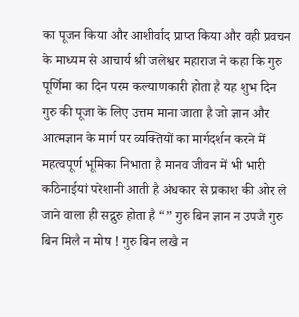का पूजन किया और आशीर्वाद प्राप्त किया और वही प्रवचन के माध्यम से आचार्य श्री जलेश्वर महाराज ने कहा कि गुरु पूर्णिमा का दिन परम कल्याणकारी होता है यह शुभ दिन गुरु की पूजा के लिए उत्तम माना जाता है जो ज्ञान और आत्मज्ञान के मार्ग पर व्यक्तियों का मार्गदर्शन करने में महत्वपूर्ण भूमिका निभाता है मानव जीवन में भी भारी कठिनाईयां परेशानी आती है अंधकार से प्रकाश की ओर ले जाने वाला ही सद्गुरु होता है “” गुरु बिन ज्ञान न उपजै गुरु बिन मिलै न मोष ! गुरु बिन लखै न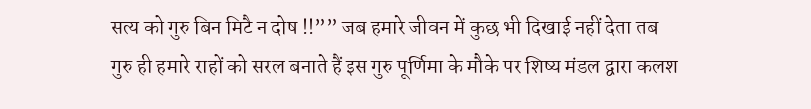सत्य को गुरु बिन मिटै न दोष !!”” जब हमारे जीवन में कुछ भी दिखाई नहीं देता तब गुरु ही हमारे राहों को सरल बनाते हैं इस गुरु पूर्णिमा के मौके पर शिष्य मंडल द्वारा कलश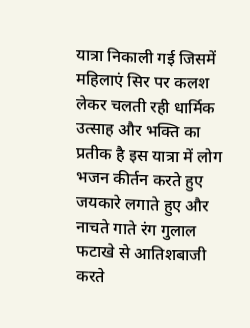यात्रा निकाली गई जिसमें महिलाएं सिर पर कलश लेकर चलती रही धार्मिक उत्साह और भक्ति का प्रतीक है इस यात्रा में लोग भजन कीर्तन करते हुए जयकारे लगाते हुए और नाचते गाते रंग गुलाल फटाखे से आतिशबाजी करते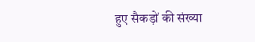हुए सैकड़ों की संख्या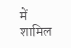में शामिल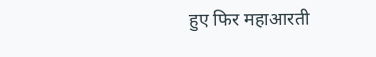हुए फिर महाआरती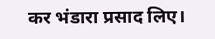कर भंडारा प्रसाद लिए।